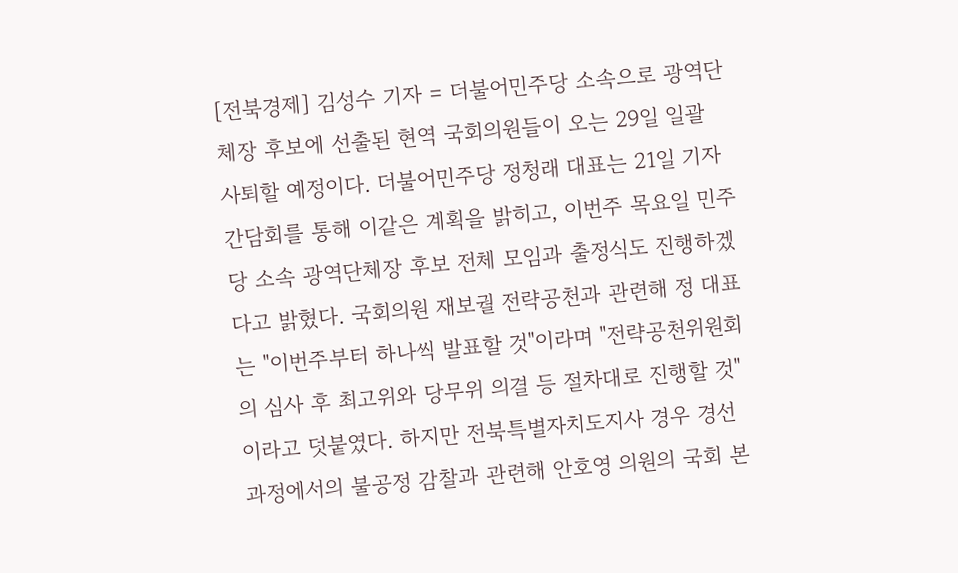[전북경제] 김성수 기자 = 더불어민주당 소속으로 광역단체장 후보에 선출된 현역 국회의원들이 오는 29일 일괄 사퇴할 예정이다. 더불어민주당 정청래 대표는 21일 기자간담회를 통해 이같은 계획을 밝히고, 이번주 목요일 민주당 소속 광역단체장 후보 전체 모임과 출정식도 진행하겠다고 밝혔다. 국회의원 재보궐 전략공천과 관련해 정 대표는 "이번주부터 하나씩 발표할 것"이라며 "전략공천위원회의 심사 후 최고위와 당무위 의결 등 절차대로 진행할 것"이라고 덧붙였다. 하지만 전북특별자치도지사 경우 경선과정에서의 불공정 감찰과 관련해 안호영 의원의 국회 본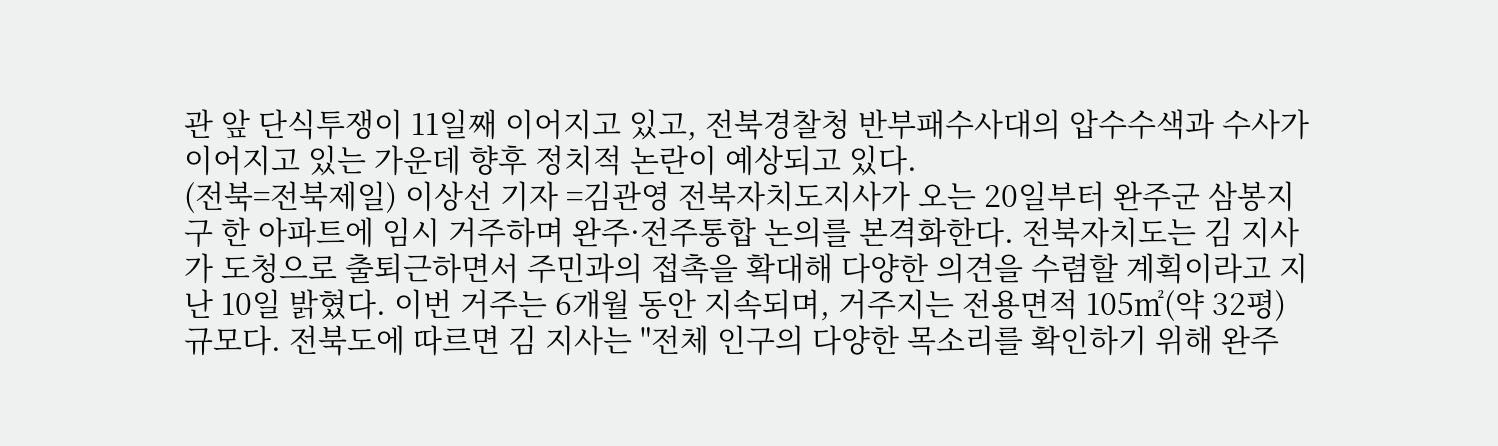관 앞 단식투쟁이 11일째 이어지고 있고, 전북경찰청 반부패수사대의 압수수색과 수사가 이어지고 있는 가운데 향후 정치적 논란이 예상되고 있다.
(전북=전북제일) 이상선 기자 =김관영 전북자치도지사가 오는 20일부터 완주군 삼봉지구 한 아파트에 임시 거주하며 완주·전주통합 논의를 본격화한다. 전북자치도는 김 지사가 도청으로 출퇴근하면서 주민과의 접촉을 확대해 다양한 의견을 수렴할 계획이라고 지난 10일 밝혔다. 이번 거주는 6개월 동안 지속되며, 거주지는 전용면적 105㎡(약 32평) 규모다. 전북도에 따르면 김 지사는 "전체 인구의 다양한 목소리를 확인하기 위해 완주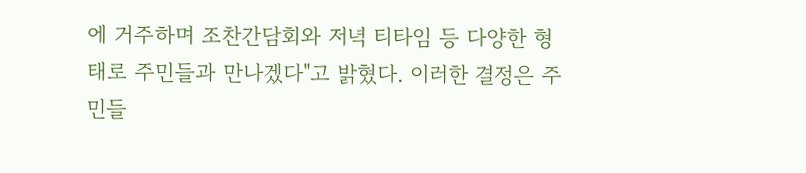에 거주하며 조찬간담회와 저녁 티타임 등 다양한 형태로 주민들과 만나겠다"고 밝혔다. 이러한 결정은 주민들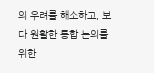의 우려를 해소하고, 보다 원활한 통합 논의를 위한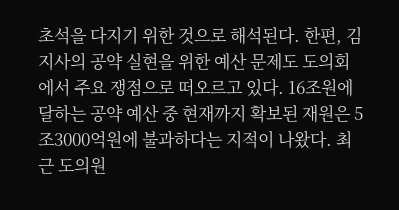초석을 다지기 위한 것으로 해석된다. 한편, 김 지사의 공약 실현을 위한 예산 문제도 도의회에서 주요 쟁점으로 떠오르고 있다. 16조원에 달하는 공약 예산 중 현재까지 확보된 재원은 5조3000억원에 불과하다는 지적이 나왔다. 최근 도의원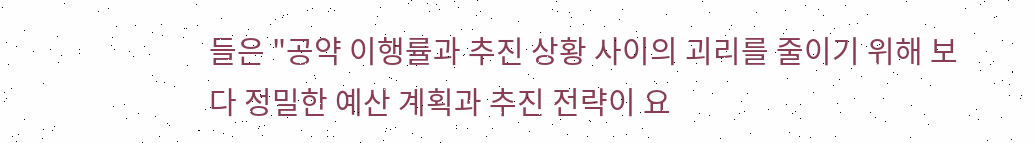들은 "공약 이행률과 추진 상황 사이의 괴리를 줄이기 위해 보다 정밀한 예산 계획과 추진 전략이 요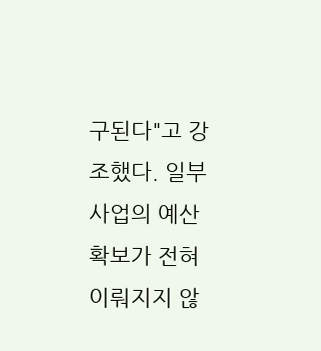구된다"고 강조했다. 일부 사업의 예산 확보가 전혀 이뤄지지 않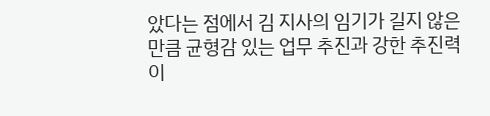았다는 점에서 김 지사의 임기가 길지 않은 만큼 균형감 있는 업무 추진과 강한 추진력이